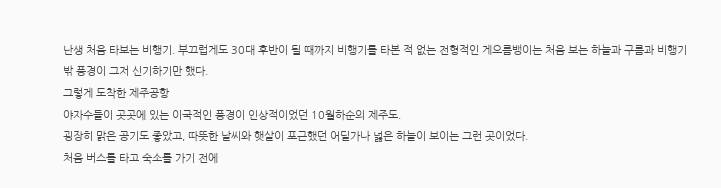난생 처음 타보는 비행기. 부끄럽게도 30대 후반이 될 때까지 비행기를 타본 적 없는 전형적인 게으름뱅이는 처음 보는 하늘과 구름과 비행기 밖 풍경이 그저 신기하기만 했다.
그렇게 도착한 제주공항
야자수들이 곳곳에 있는 이국적인 풍경이 인상적이었던 10월하순의 제주도.
굉장히 맑은 공기도 좋았고, 따뜻한 날씨와 햇살이 포근했던 어딜가나 넗은 하늘이 보이는 그런 곳이었다.
처음 버스를 타고 숙소를 가기 전에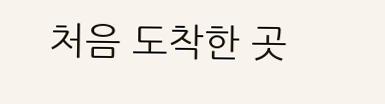처음 도착한 곳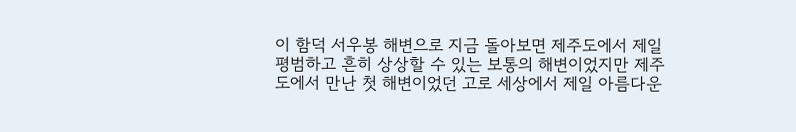이 함덕 서우봉 해변으로 지금 돌아보면 제주도에서 제일 평범하고 흔히 상상할 수 있는 보통의 해변이었지만 제주도에서 만난 첫 해변이었던 고로 세상에서 제일 아름다운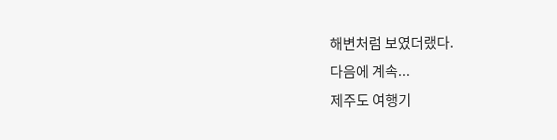해변처럼 보였더랬다.
다음에 계속...
제주도 여행기